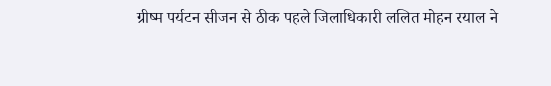ग्रीष्म पर्यटन सीजन से ठीक पहले जिलाधिकारी ललित मोहन रयाल ने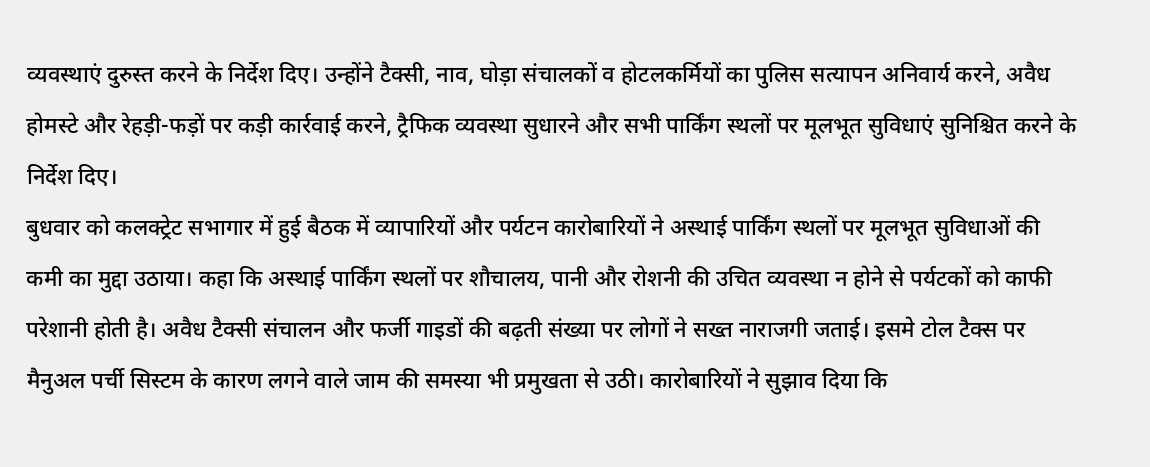व्यवस्थाएं दुरुस्त करने के निर्देश दिए। उन्होंने टैक्सी, नाव, घोड़ा संचालकों व होटलकर्मियों का पुलिस सत्यापन अनिवार्य करने, अवैध होमस्टे और रेहड़ी-फड़ों पर कड़ी कार्रवाई करने, ट्रैफिक व्यवस्था सुधारने और सभी पार्किंग स्थलों पर मूलभूत सुविधाएं सुनिश्चित करने के निर्देश दिए।
बुधवार को कलक्ट्रेट सभागार में हुई बैठक में व्यापारियों और पर्यटन कारोबारियों ने अस्थाई पार्किंग स्थलों पर मूलभूत सुविधाओं की कमी का मुद्दा उठाया। कहा कि अस्थाई पार्किंग स्थलों पर शौचालय, पानी और रोशनी की उचित व्यवस्था न होने से पर्यटकों को काफी परेशानी होती है। अवैध टैक्सी संचालन और फर्जी गाइडों की बढ़ती संख्या पर लोगों ने सख्त नाराजगी जताई। इसमे टोल टैक्स पर मैनुअल पर्ची सिस्टम के कारण लगने वाले जाम की समस्या भी प्रमुखता से उठी। कारोबारियों ने सुझाव दिया कि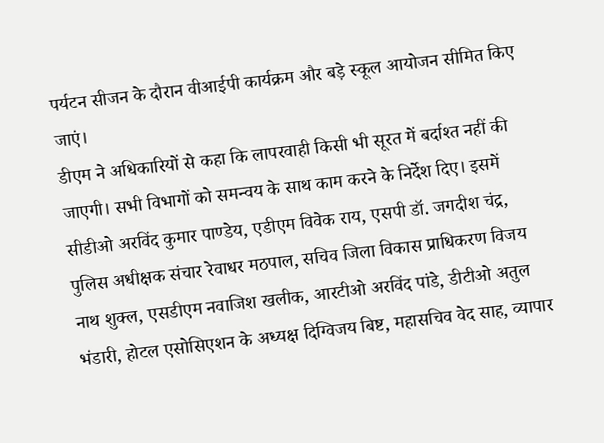पर्यटन सीजन के दौरान वीआईपी कार्यक्रम और बड़े स्कूल आयोजन सीमित किए जाएं।
डीएम ने अधिकारियों से कहा कि लापरवाही किसी भी सूरत में बर्दाश्त नहीं की जाएगी। सभी विभागों को समन्वय के साथ काम करने के निर्देश दिए। इसमें सीडीओ अरविंद कुमार पाण्डेय, एडीएम विवेक राय, एसपी डॉ. जगदीश चंद्र, पुलिस अधीक्षक संचार रेवाधर मठपाल, सचिव जिला विकास प्राधिकरण विजय नाथ शुक्ल, एसडीएम नवाजिश खलीक, आरटीओ अरविंद पांडे, डीटीओ अतुल भंडारी, होटल एसोसिएशन के अध्यक्ष दिग्विजय बिष्ट, महासचिव वेद साह, व्यापार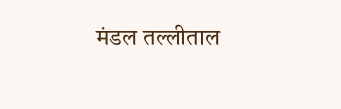मंडल तल्लीताल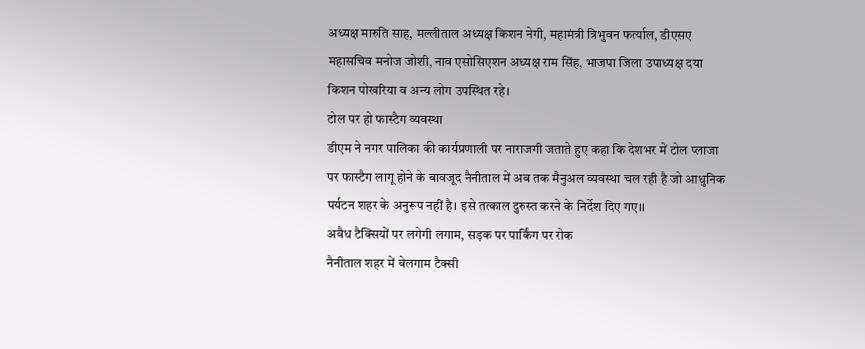अध्यक्ष मारुति साह, मल्लीताल अध्यक्ष किशन नेगी, महामंत्री त्रिभुवन फर्त्याल, डीएसए महासचिव मनोज जोशी, नाव एसोसिएशन अध्यक्ष राम सिंह, भाजपा जिला उपाध्यक्ष दया किशन पोखरिया व अन्य लोग उपस्थित रहे।
टोल पर हो फास्टैग व्यवस्था
डीएम ने नगर पालिका की कार्यप्रणाली पर नाराजगी जताते हुए कहा कि देशभर में टोल प्लाजा पर फास्टैग लागू होने के बावजूद नैनीताल में अब तक मैनुअल व्यवस्था चल रही है जो आधुनिक पर्यटन शहर के अनुरूप नहीं है। इसे तत्काल दुरुस्त करने के निर्देश दिए गए।।
अवैध टैक्सियों पर लगेगी लगाम, सड़क पर पार्किंग पर रोक
नैनीताल शहर में बेलगाम टैक्सी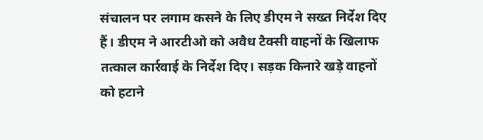संचालन पर लगाम कसने के लिए डीएम ने सख्त निर्देश दिए हैं। डीएम ने आरटीओ को अवैध टैक्सी वाहनों के खिलाफ तत्काल कार्रवाई के निर्देश दिए। सड़क किनारे खड़े वाहनों को हटाने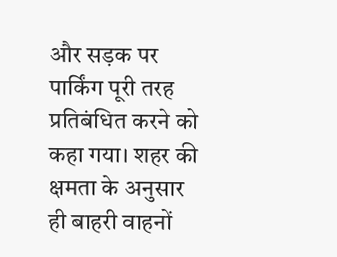और सड़क पर पार्किंग पूरी तरह प्रतिबंधित करने को कहा गया। शहर की क्षमता के अनुसार ही बाहरी वाहनों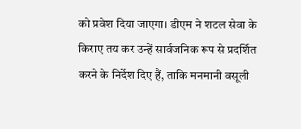को प्रवेश दिया जाएगा। डीएम ने शटल सेवा के किराए तय कर उन्हें सार्वजनिक रूप से प्रदर्शित करने के निर्देश दिए हैं, ताकि मनमानी वसूली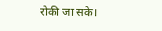रोकी जा सके।